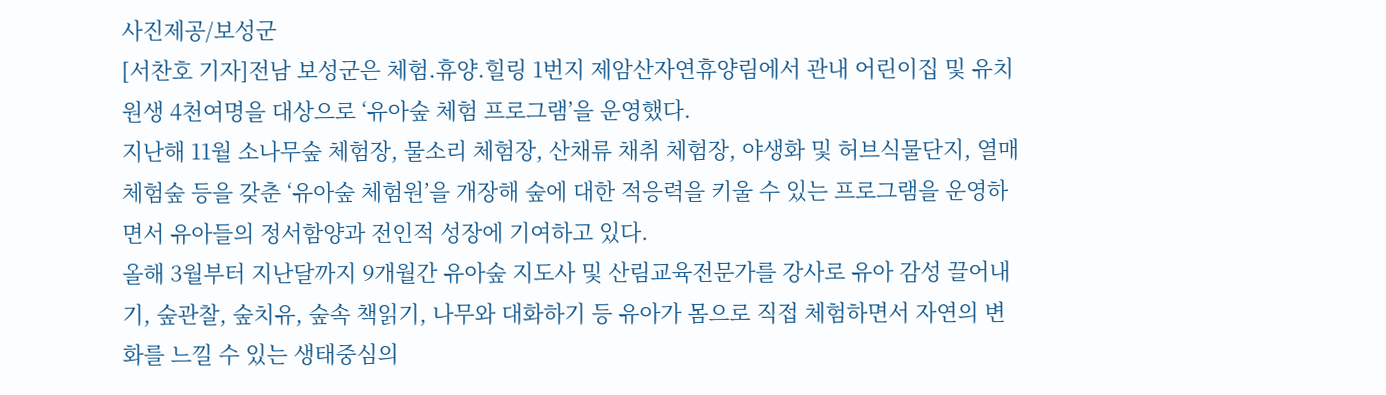사진제공/보성군
[서찬호 기자]전남 보성군은 체험.휴양.힐링 1번지 제암산자연휴양림에서 관내 어린이집 및 유치원생 4천여명을 대상으로 ‘유아숲 체험 프로그램’을 운영했다.
지난해 11월 소나무숲 체험장, 물소리 체험장, 산채류 채취 체험장, 야생화 및 허브식물단지, 열매 체험숲 등을 갖춘 ‘유아숲 체험원’을 개장해 숲에 대한 적응력을 키울 수 있는 프로그램을 운영하면서 유아들의 정서함양과 전인적 성장에 기여하고 있다.
올해 3월부터 지난달까지 9개월간 유아숲 지도사 및 산림교육전문가를 강사로 유아 감성 끌어내기, 숲관찰, 숲치유, 숲속 책읽기, 나무와 대화하기 등 유아가 몸으로 직접 체험하면서 자연의 변화를 느낄 수 있는 생태중심의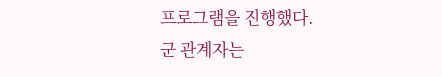프로그램을 진행했다.
군 관계자는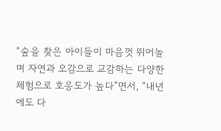“숲을 찾은 아이들이 마음껏 뛰어놀며 자연과 오감으로 교감하는 다양한 체험으로 호응도가 높다”면서, “내년에도 다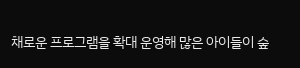채로운 프로그램을 확대 운영해 많은 아이들이 숲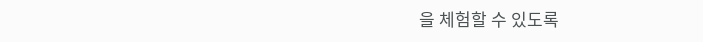을 체험할 수 있도록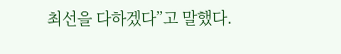최선을 다하겠다”고 말했다.